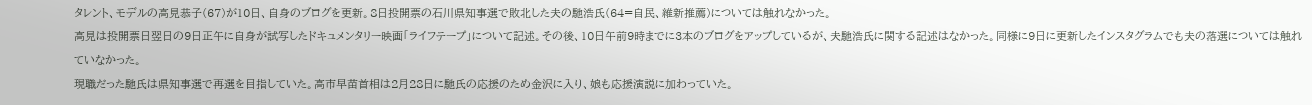タレント、モデルの高見恭子(67)が10日、自身のブログを更新。8日投開票の石川県知事選で敗北した夫の馳浩氏(64=自民、維新推薦)については触れなかった。
高見は投開票日翌日の9日正午に自身が試写したドキュメンタリー映画「ライフテープ」について記述。その後、10日午前9時までに3本のブログをアップしているが、夫馳浩氏に関する記述はなかった。同様に9日に更新したインスタグラムでも夫の落選については触れていなかった。
現職だった馳氏は県知事選で再選を目指していた。高市早苗首相は2月28日に馳氏の応援のため金沢に入り、娘も応援演説に加わっていた。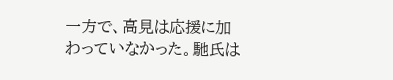一方で、高見は応援に加わっていなかった。馳氏は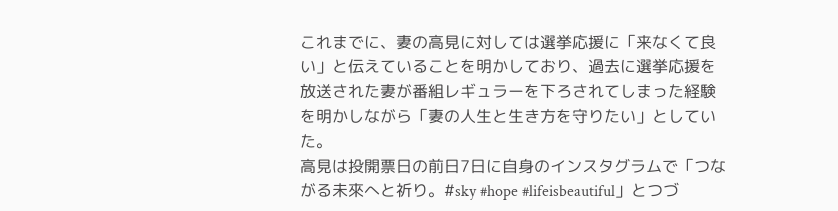これまでに、妻の高見に対しては選挙応援に「来なくて良い」と伝えていることを明かしており、過去に選挙応援を放送された妻が番組レギュラーを下ろされてしまった経験を明かしながら「妻の人生と生き方を守りたい」としていた。
高見は投開票日の前日7日に自身のインスタグラムで「つながる未來へと祈り。#sky #hope #lifeisbeautiful」とつづ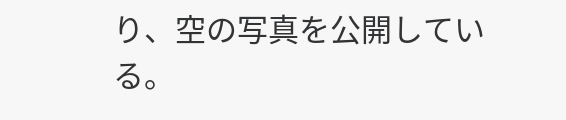り、空の写真を公開している。